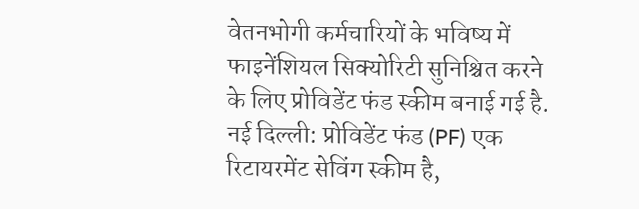वेतनभोगी कर्मचारियों के भविष्य में फाइनेंशियल सिक्योरिटी सुनिश्चित करने के लिए प्रोविडेंट फंड स्कीम बनाई गई है.
नई दिल्ली: प्रोविडेंट फंड (PF) एक रिटायरमेंट सेविंग स्कीम है,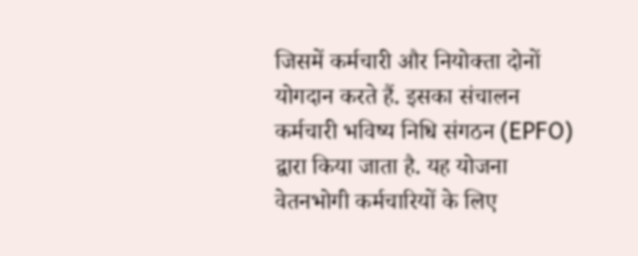जिसमें कर्मचारी और नियोक्ता दोनों योगदान करते हैं. इसका संचालन कर्मचारी भविष्य निधि संगठन (EPFO) द्वारा किया जाता है. यह योजना वेतनभोगी कर्मचारियों के लिए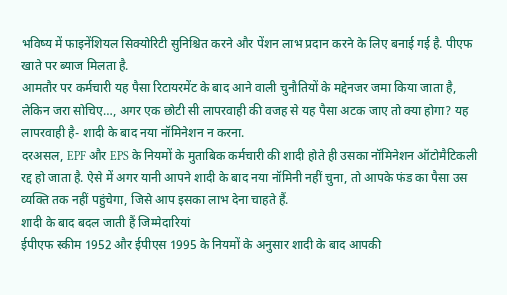भविष्य में फाइनेंशियल सिक्योरिटी सुनिश्चित करने और पेंशन लाभ प्रदान करने के लिए बनाई गई है. पीएफ खाते पर ब्याज मिलता है.
आमतौर पर कर्मचारी यह पैसा रिटायरमेंट के बाद आने वाली चुनौतियों के मद्देनजर जमा किया जाता है, लेकिन जरा सोचिए…, अगर एक छोटी सी लापरवाही की वजह से यह पैसा अटक जाए तो क्या होगा? यह लापरवाही है- शादी के बाद नया नॉमिनेशन न करना.
दरअसल, EPF और EPS के नियमों के मुताबिक कर्मचारी की शादी होते ही उसका नॉमिनेशन ऑटोमैटिकली रद्द हो जाता है. ऐसे में अगर यानी आपने शादी के बाद नया नॉमिनी नहीं चुना, तो आपके फंड का पैसा उस व्यक्ति तक नहीं पहुंचेगा, जिसे आप इसका लाभ देना चाहते हैं.
शादी के बाद बदल जाती हैं जिम्मेदारियां
ईपीएफ स्कीम 1952 और ईपीएस 1995 के नियमों के अनुसार शादी के बाद आपकी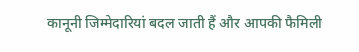कानूनी जिम्मेदारियां बदल जाती हैं और आपकी फैमिली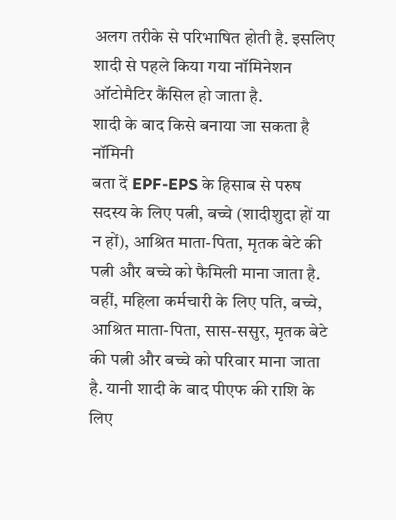अलग तरीके से परिभाषित होती है. इसलिए शादी से पहले किया गया नॉमिनेशन ऑटोमैटिर कैंसिल हो जाता है.
शादी के बाद किसे बनाया जा सकता है नॉमिनी
बता दें EPF-EPS के हिसाब से परुष सदस्य के लिए पत्नी, बच्चे (शादीशुदा हों या न हों), आश्रित माता-पिता, मृतक बेटे की पत्नी और बच्चे को फैमिली माना जाता है. वहीं, महिला कर्मचारी के लिए पति, बच्चे, आश्रित माता-पिता, सास-ससुर, मृतक बेटे की पत्नी और बच्चे को परिवार माना जाता है. यानी शादी के बाद पीएफ की राशि के लिए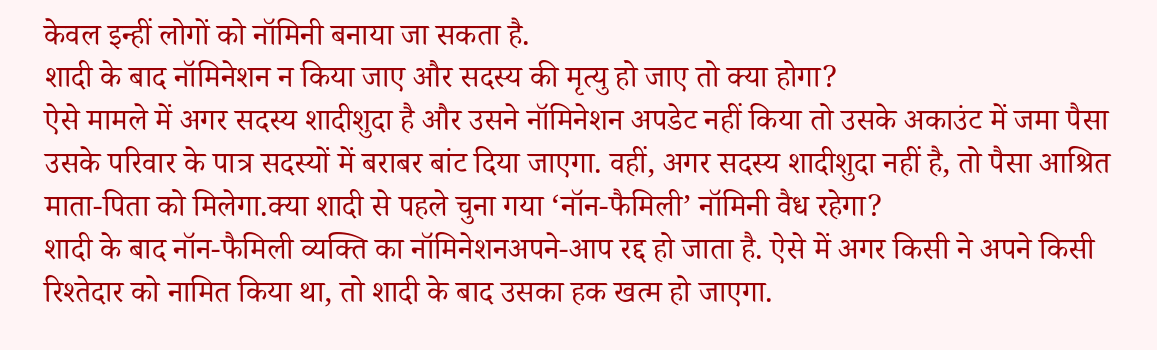केवल इन्हीं लोगों को नॉमिनी बनाया जा सकता है.
शादी के बाद नॉमिनेशन न किया जाए और सदस्य की मृत्यु हो जाए तो क्या होगा?
ऐसे मामले में अगर सदस्य शादीशुदा है और उसने नॉमिनेशन अपडेट नहीं किया तो उसके अकाउंट में जमा पैसा उसके परिवार के पात्र सदस्यों में बराबर बांट दिया जाएगा. वहीं, अगर सदस्य शादीशुदा नहीं है, तो पैसा आश्रित माता-पिता को मिलेगा.क्या शादी से पहले चुना गया ‘नॉन-फैमिली’ नॉमिनी वैध रहेगा?
शादी के बाद नॉन-फैमिली व्यक्ति का नॉमिनेशनअपने-आप रद्द हो जाता है. ऐसे में अगर किसी ने अपने किसी रिश्तेदार को नामित किया था, तो शादी के बाद उसका हक खत्म हो जाएगा.